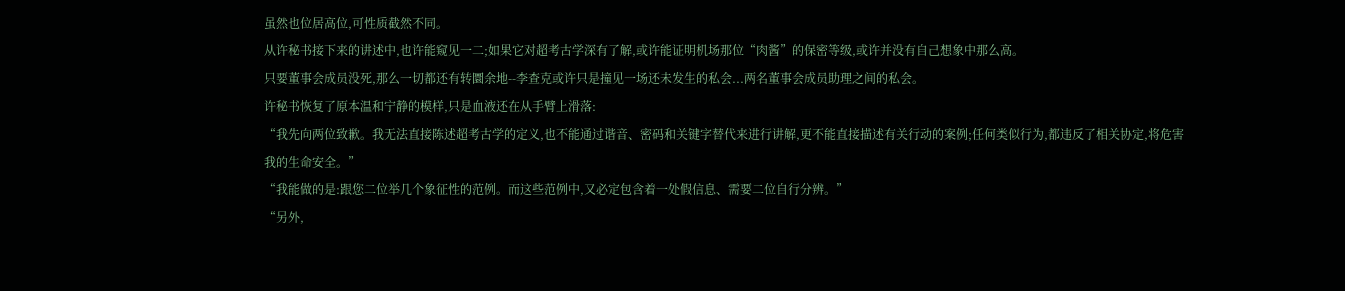虽然也位居高位,可性质截然不同。
从许秘书接下来的讲述中,也许能窥见一二;如果它对超考古学深有了解,或许能证明机场那位“肉酱”的保密等级,或许并没有自己想象中那么高。
只要董事会成员没死,那么一切都还有转圜余地--李查克或许只是撞见一场还未发生的私会...两名董事会成员助理之间的私会。
许秘书恢复了原本温和宁静的模样,只是血液还在从手臂上滑落:
“我先向两位致歉。我无法直接陈述超考古学的定义,也不能通过谐音、密码和关键字替代来进行讲解,更不能直接描述有关行动的案例;任何类似行为,都违反了相关协定,将危害我的生命安全。”
“我能做的是:跟您二位举几个象征性的范例。而这些范例中,又必定包含着一处假信息、需要二位自行分辨。”
“另外,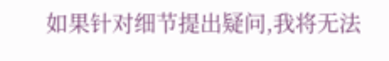如果针对细节提出疑问,我将无法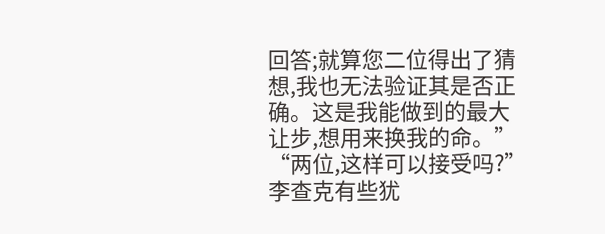回答;就算您二位得出了猜想,我也无法验证其是否正确。这是我能做到的最大让步,想用来换我的命。”
“两位,这样可以接受吗?”
李查克有些犹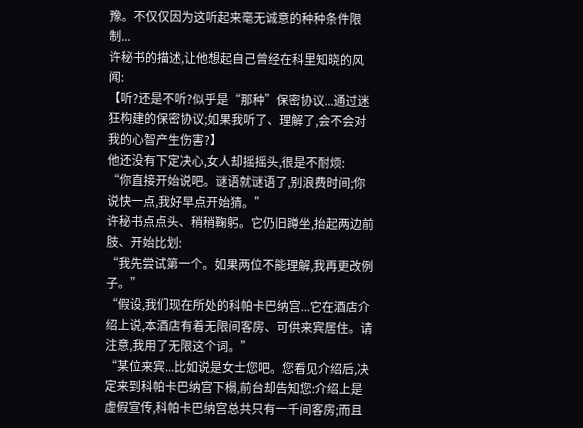豫。不仅仅因为这听起来毫无诚意的种种条件限制...
许秘书的描述,让他想起自己曾经在科里知晓的风闻:
【听?还是不听?似乎是“那种”保密协议...通过迷狂构建的保密协议;如果我听了、理解了,会不会对我的心智产生伤害?】
他还没有下定决心,女人却摇摇头,很是不耐烦:
“你直接开始说吧。谜语就谜语了,别浪费时间;你说快一点,我好早点开始猜。”
许秘书点点头、稍稍鞠躬。它仍旧蹲坐,抬起两边前肢、开始比划:
“我先尝试第一个。如果两位不能理解,我再更改例子。”
“假设,我们现在所处的科帕卡巴纳宫...它在酒店介绍上说,本酒店有着无限间客房、可供来宾居住。请注意,我用了无限这个词。”
“某位来宾...比如说是女士您吧。您看见介绍后,决定来到科帕卡巴纳宫下榻,前台却告知您:介绍上是虚假宣传,科帕卡巴纳宫总共只有一千间客房;而且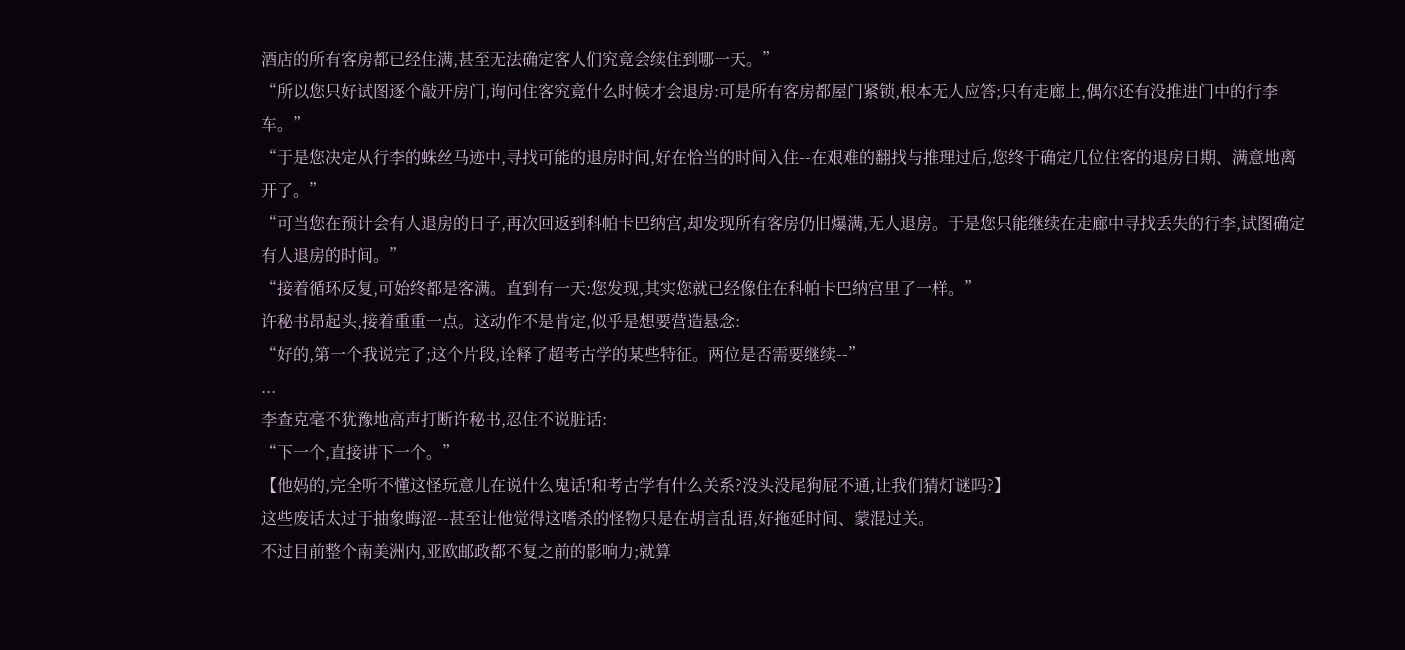酒店的所有客房都已经住满,甚至无法确定客人们究竟会续住到哪一天。”
“所以您只好试图逐个敲开房门,询问住客究竟什么时候才会退房:可是所有客房都屋门紧锁,根本无人应答;只有走廊上,偶尔还有没推进门中的行李车。”
“于是您决定从行李的蛛丝马迹中,寻找可能的退房时间,好在恰当的时间入住--在艰难的翻找与推理过后,您终于确定几位住客的退房日期、满意地离开了。”
“可当您在预计会有人退房的日子,再次回返到科帕卡巴纳宫,却发现所有客房仍旧爆满,无人退房。于是您只能继续在走廊中寻找丢失的行李,试图确定有人退房的时间。”
“接着循环反复,可始终都是客满。直到有一天:您发现,其实您就已经像住在科帕卡巴纳宫里了一样。”
许秘书昂起头,接着重重一点。这动作不是肯定,似乎是想要营造悬念:
“好的,第一个我说完了;这个片段,诠释了超考古学的某些特征。两位是否需要继续--”
...
李查克毫不犹豫地高声打断许秘书,忍住不说脏话:
“下一个,直接讲下一个。”
【他妈的,完全听不懂这怪玩意儿在说什么鬼话!和考古学有什么关系?没头没尾狗屁不通,让我们猜灯谜吗?】
这些废话太过于抽象晦涩--甚至让他觉得这嗜杀的怪物只是在胡言乱语,好拖延时间、蒙混过关。
不过目前整个南美洲内,亚欧邮政都不复之前的影响力;就算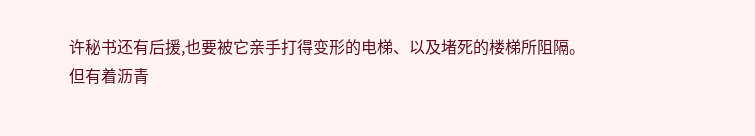许秘书还有后援,也要被它亲手打得变形的电梯、以及堵死的楼梯所阻隔。
但有着沥青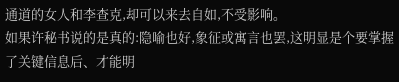通道的女人和李查克,却可以来去自如,不受影响。
如果许秘书说的是真的:隐喻也好,象征或寓言也罢,这明显是个要掌握了关键信息后、才能明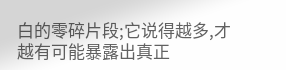白的零碎片段;它说得越多,才越有可能暴露出真正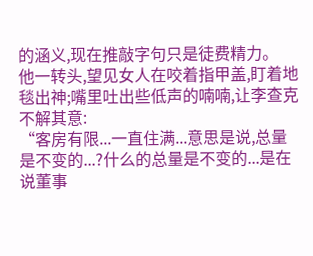的涵义,现在推敲字句只是徒费精力。
他一转头,望见女人在咬着指甲盖,盯着地毯出神;嘴里吐出些低声的喃喃,让李查克不解其意:
“客房有限...一直住满...意思是说,总量是不变的...?什么的总量是不变的...是在说董事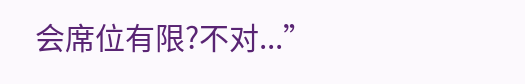会席位有限?不对...”